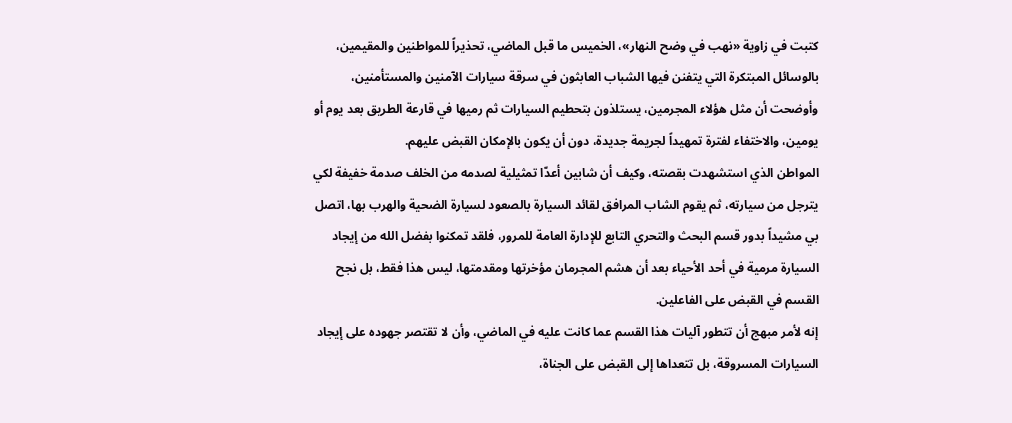كتبت في زاوية «نهب في وضح النهار»، الخميس ما قبل الماضي، تحذيراً للمواطنين والمقيمين، بالوسائل المبتكرة التي يتفنن فيها الشباب العابثون في سرقة سيارات الآمنين والمستأمنين، وأوضحت أن مثل هؤلاء المجرمين، يستلذون بتحطيم السيارات ثم رميها في قارعة الطريق بعد يوم أو يومين، والاختفاء لفترة تمهيداً لجريمة جديدة، دون أن يكون بالإمكان القبض عليهم.
المواطن الذي استشهدت بقصته، وكيف أن شابين أعدّا تمثيلية لصدمه من الخلف صدمة خفيفة لكي يترجل من سيارته، ثم يقوم الشاب المرافق لقائد السيارة بالصعود لسيارة الضحية والهرب بها، اتصل بي مشيداً بدور قسم البحث والتحري التابع للإدارة العامة للمرور، فلقد تمكنوا بفضل الله من إيجاد السيارة مرمية في أحد الأحياء بعد أن هشم المجرمان مؤخرتها ومقدمتها، ليس هذا فقط، بل نجح القسم في القبض على الفاعلين.
إنه لأمر مبهج أن تتطور آليات هذا القسم عما كانت عليه في الماضي، وأن لا تقتصر جهوده على إيجاد السيارات المسروقة، بل تتعداها إلى القبض على الجناة،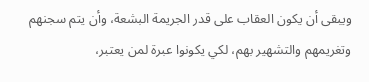ويبقى أن يكون العقاب على قدر الجريمة البشعة، وأن يتم سجنهم وتغريمهم والتشهير بهم، لكي يكونوا عبرة لمن يعتبر،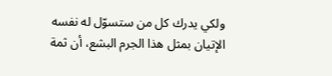ولكي يدرك كل من ستسوّل له نفسه الإتيان بمثل هذا الجرم البشع، أن ثمة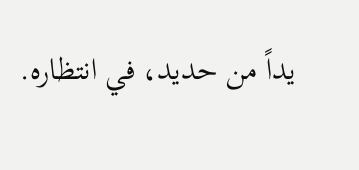يداً من حديد، في انتظاره.